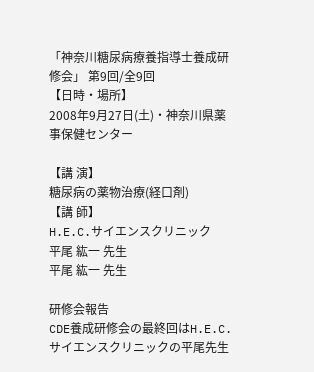「神奈川糖尿病療養指導士養成研修会」 第9回/全9回
【日時・場所】
2008年9月27日(土)・神奈川県薬事保健センター

【講 演】
糖尿病の薬物治療(経口剤)
【講 師】
H.E.C.サイエンスクリニック
平尾 紘一 先生
平尾 紘一 先生

研修会報告
CDE養成研修会の最終回はH.E.C.サイエンスクリニックの平尾先生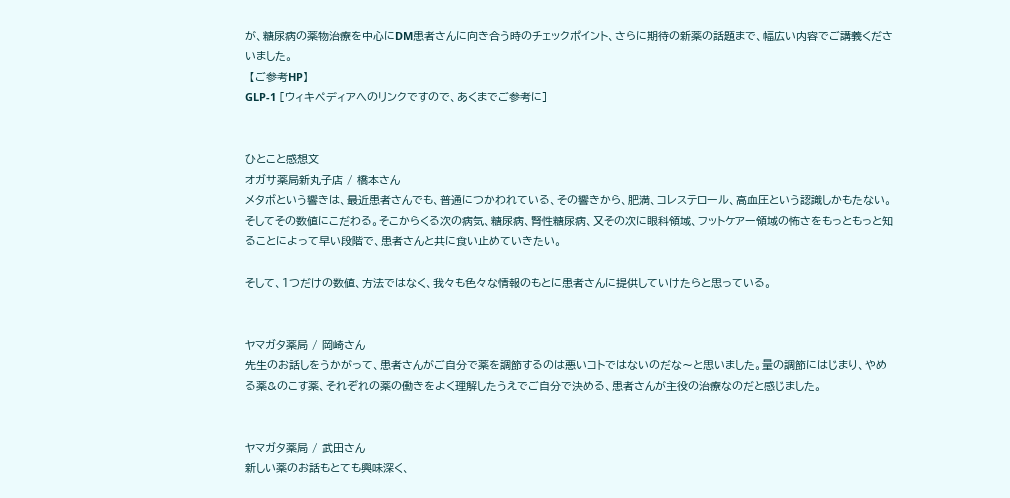が、糖尿病の薬物治療を中心にDM患者さんに向き合う時のチェックポイント、さらに期待の新薬の話題まで、幅広い内容でご講義くださいました。
 【ご参考HP】
GLP-1 [ウィキペディアへのリンクですので、あくまでご参考に]


ひとこと感想文
オガサ薬局新丸子店 / 橋本さん
メタボという響きは、最近患者さんでも、普通につかわれている、その響きから、肥満、コレステロール、高血圧という認識しかもたない。そしてその数値にこだわる。そこからくる次の病気、糖尿病、腎性糖尿病、又その次に眼科領域、フットケアー領域の怖さをもっともっと知ることによって早い段階で、患者さんと共に食い止めていきたい。

そして、1つだけの数値、方法ではなく、我々も色々な情報のもとに患者さんに提供していけたらと思っている。


ヤマガタ薬局 / 岡崎さん
先生のお話しをうかがって、患者さんがご自分で薬を調節するのは悪いコトではないのだな〜と思いました。量の調節にはじまり、やめる薬&のこす薬、それぞれの薬の働きをよく理解したうえでご自分で決める、患者さんが主役の治療なのだと感じました。


ヤマガタ薬局 / 武田さん
新しい薬のお話もとても興味深く、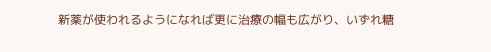新薬が使われるようになれば更に治療の幅も広がり、いずれ糖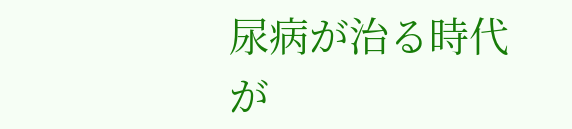尿病が治る時代が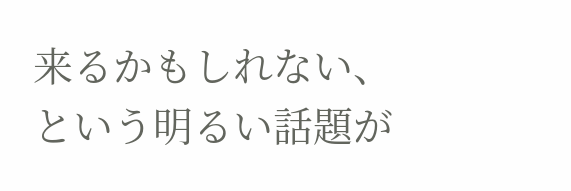来るかもしれない、という明るい話題が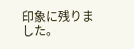印象に残りました。